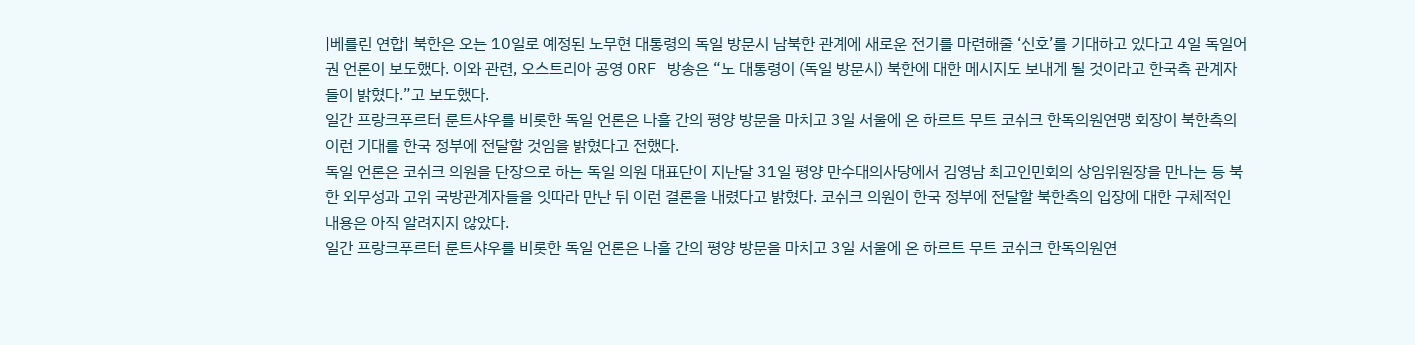|베를린 연합| 북한은 오는 10일로 예정된 노무현 대통령의 독일 방문시 남북한 관계에 새로운 전기를 마련해줄 ‘신호’를 기대하고 있다고 4일 독일어권 언론이 보도했다. 이와 관련, 오스트리아 공영 ORF 방송은 “노 대통령이 (독일 방문시) 북한에 대한 메시지도 보내게 될 것이라고 한국측 관계자들이 밝혔다.”고 보도했다.
일간 프랑크푸르터 룬트샤우를 비롯한 독일 언론은 나흘 간의 평양 방문을 마치고 3일 서울에 온 하르트 무트 코쉬크 한독의원연맹 회장이 북한측의 이런 기대를 한국 정부에 전달할 것임을 밝혔다고 전했다.
독일 언론은 코쉬크 의원을 단장으로 하는 독일 의원 대표단이 지난달 31일 평양 만수대의사당에서 김영남 최고인민회의 상임위원장을 만나는 등 북한 외무성과 고위 국방관계자들을 잇따라 만난 뒤 이런 결론을 내렸다고 밝혔다. 코쉬크 의원이 한국 정부에 전달할 북한측의 입장에 대한 구체적인 내용은 아직 알려지지 않았다.
일간 프랑크푸르터 룬트샤우를 비롯한 독일 언론은 나흘 간의 평양 방문을 마치고 3일 서울에 온 하르트 무트 코쉬크 한독의원연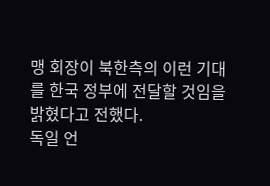맹 회장이 북한측의 이런 기대를 한국 정부에 전달할 것임을 밝혔다고 전했다.
독일 언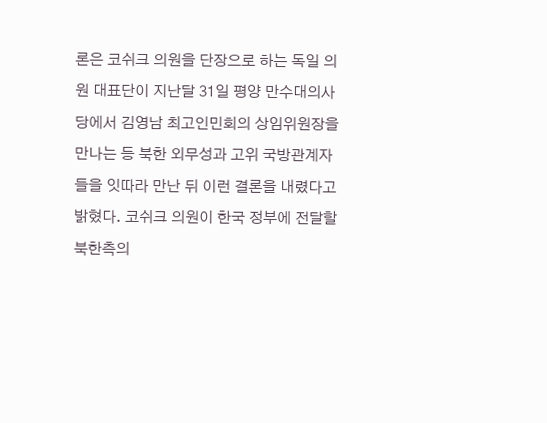론은 코쉬크 의원을 단장으로 하는 독일 의원 대표단이 지난달 31일 평양 만수대의사당에서 김영남 최고인민회의 상임위원장을 만나는 등 북한 외무성과 고위 국방관계자들을 잇따라 만난 뒤 이런 결론을 내렸다고 밝혔다. 코쉬크 의원이 한국 정부에 전달할 북한측의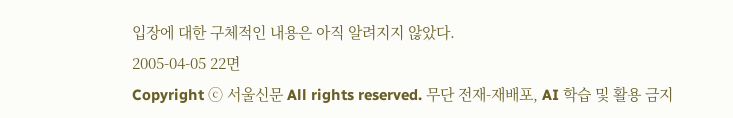입장에 대한 구체적인 내용은 아직 알려지지 않았다.
2005-04-05 22면
Copyright ⓒ 서울신문 All rights reserved. 무단 전재-재배포, AI 학습 및 활용 금지